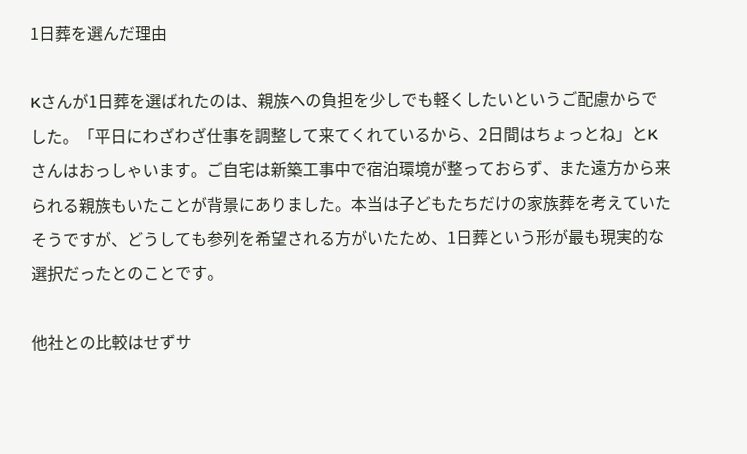1日葬を選んだ理由

Kさんが1日葬を選ばれたのは、親族への負担を少しでも軽くしたいというご配慮からでした。「平日にわざわざ仕事を調整して来てくれているから、2日間はちょっとね」とKさんはおっしゃいます。ご自宅は新築工事中で宿泊環境が整っておらず、また遠方から来られる親族もいたことが背景にありました。本当は子どもたちだけの家族葬を考えていたそうですが、どうしても参列を希望される方がいたため、1日葬という形が最も現実的な選択だったとのことです。

他社との比較はせずサ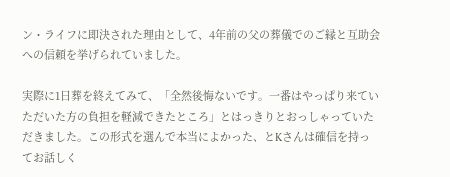ン・ライフに即決された理由として、4年前の父の葬儀でのご縁と互助会への信頼を挙げられていました。

実際に1日葬を終えてみて、「全然後悔ないです。一番はやっぱり来ていただいた方の負担を軽減できたところ」とはっきりとおっしゃっていただきました。この形式を選んで本当によかった、とKさんは確信を持ってお話しく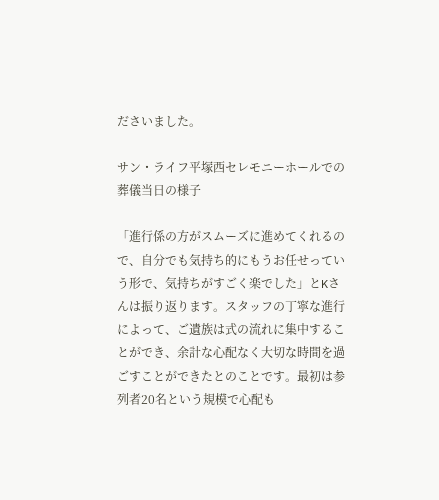ださいました。

サン・ライフ平塚西セレモニーホールでの葬儀当日の様子

「進行係の方がスムーズに進めてくれるので、自分でも気持ち的にもうお任せっていう形で、気持ちがすごく楽でした」とKさんは振り返ります。スタッフの丁寧な進行によって、ご遺族は式の流れに集中することができ、余計な心配なく大切な時間を過ごすことができたとのことです。最初は参列者20名という規模で心配も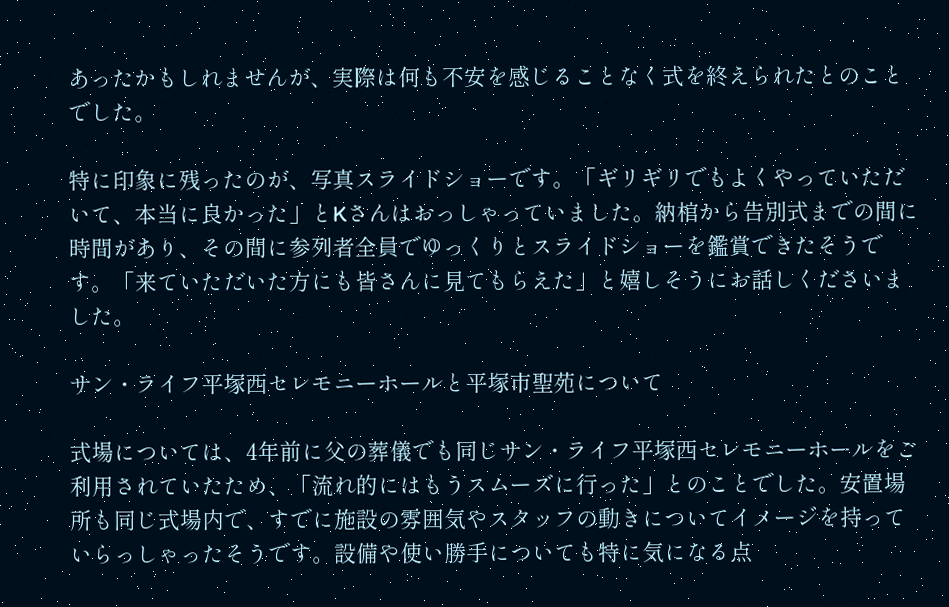あったかもしれませんが、実際は何も不安を感じることなく式を終えられたとのことでした。

特に印象に残ったのが、写真スライドショーです。「ギリギリでもよくやっていただいて、本当に良かった」とKさんはおっしゃっていました。納棺から告別式までの間に時間があり、その間に参列者全員でゆっくりとスライドショーを鑑賞できたそうです。「来ていただいた方にも皆さんに見てもらえた」と嬉しそうにお話しくださいました。

サン・ライフ平塚西セレモニーホールと平塚市聖苑について

式場については、4年前に父の葬儀でも同じサン・ライフ平塚西セレモニーホールをご利用されていたため、「流れ的にはもうスムーズに行った」とのことでした。安置場所も同じ式場内で、すでに施設の雰囲気やスタッフの動きについてイメージを持っていらっしゃったそうです。設備や使い勝手についても特に気になる点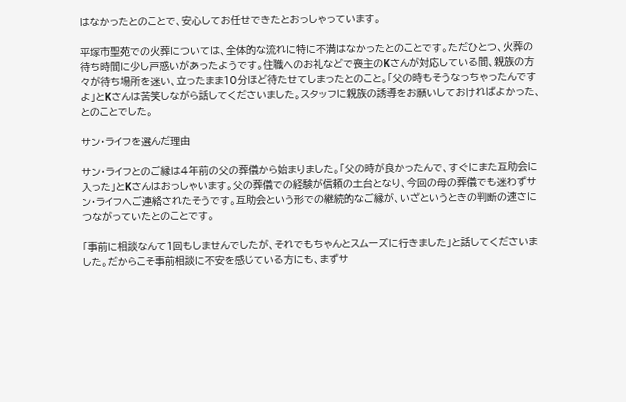はなかったとのことで、安心してお任せできたとおっしゃっています。

平塚市聖苑での火葬については、全体的な流れに特に不満はなかったとのことです。ただひとつ、火葬の待ち時間に少し戸惑いがあったようです。住職へのお礼などで喪主のKさんが対応している間、親族の方々が待ち場所を迷い、立ったまま10分ほど待たせてしまったとのこと。「父の時もそうなっちゃったんですよ」とKさんは苦笑しながら話してくださいました。スタッフに親族の誘導をお願いしておければよかった、とのことでした。

サン・ライフを選んだ理由

サン・ライフとのご縁は4年前の父の葬儀から始まりました。「父の時が良かったんで、すぐにまた互助会に入った」とKさんはおっしゃいます。父の葬儀での経験が信頼の土台となり、今回の母の葬儀でも迷わずサン・ライフへご連絡されたそうです。互助会という形での継続的なご縁が、いざというときの判断の速さにつながっていたとのことです。

「事前に相談なんて1回もしませんでしたが、それでもちゃんとスムーズに行きました」と話してくださいました。だからこそ事前相談に不安を感じている方にも、まずサ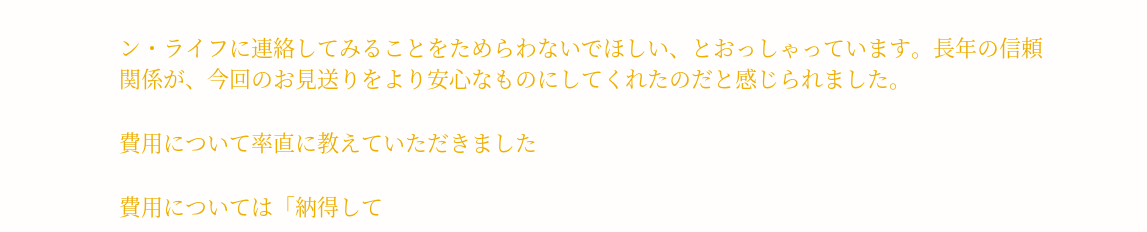ン・ライフに連絡してみることをためらわないでほしい、とおっしゃっています。長年の信頼関係が、今回のお見送りをより安心なものにしてくれたのだと感じられました。

費用について率直に教えていただきました

費用については「納得して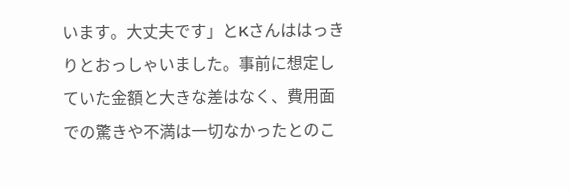います。大丈夫です」とKさんははっきりとおっしゃいました。事前に想定していた金額と大きな差はなく、費用面での驚きや不満は一切なかったとのこ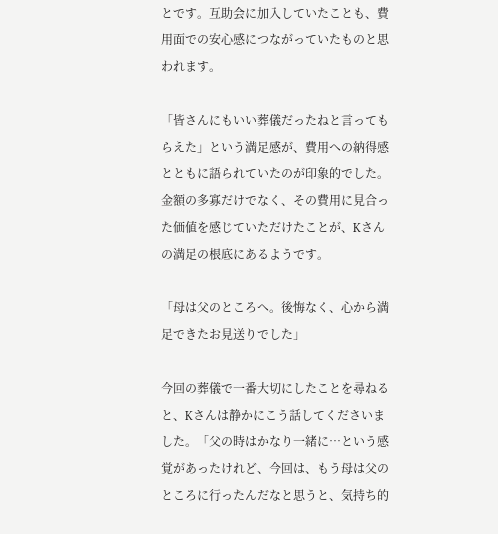とです。互助会に加入していたことも、費用面での安心感につながっていたものと思われます。

「皆さんにもいい葬儀だったねと言ってもらえた」という満足感が、費用への納得感とともに語られていたのが印象的でした。金額の多寡だけでなく、その費用に見合った価値を感じていただけたことが、Kさんの満足の根底にあるようです。

「母は父のところへ。後悔なく、心から満足できたお見送りでした」

今回の葬儀で一番大切にしたことを尋ねると、Kさんは静かにこう話してくださいました。「父の時はかなり一緒に…という感覚があったけれど、今回は、もう母は父のところに行ったんだなと思うと、気持ち的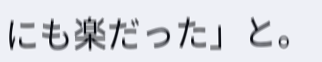にも楽だった」と。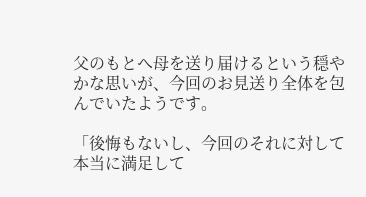父のもとへ母を送り届けるという穏やかな思いが、今回のお見送り全体を包んでいたようです。

「後悔もないし、今回のそれに対して本当に満足して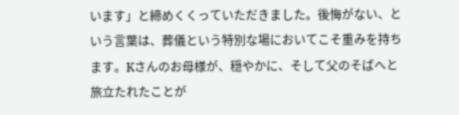います」と締めくくっていただきました。後悔がない、という言葉は、葬儀という特別な場においてこそ重みを持ちます。Kさんのお母様が、穏やかに、そして父のそばへと旅立たれたことが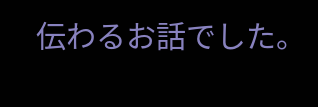伝わるお話でした。